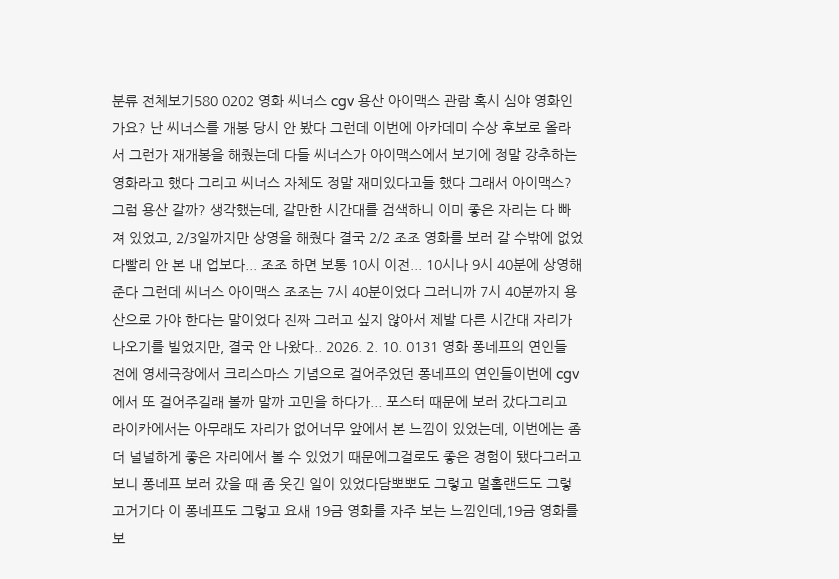분류 전체보기580 0202 영화 씨너스 cgv 용산 아이맥스 관람 혹시 심야 영화인가요? 난 씨너스를 개봉 당시 안 봤다 그런데 이번에 아카데미 수상 후보로 올라서 그런가 재개봉을 해줬는데 다들 씨너스가 아이맥스에서 보기에 정말 강추하는 영화라고 했다 그리고 씨너스 자체도 정말 재미있다고들 했다 그래서 아이맥스? 그럼 용산 갈까? 생각했는데, 갈만한 시간대를 검색하니 이미 좋은 자리는 다 빠져 있었고, 2/3일까지만 상영을 해줬다 결국 2/2 조조 영화를 보러 갈 수밖에 없었다빨리 안 본 내 업보다... 조조 하면 보통 10시 이전... 10시나 9시 40분에 상영해준다 그런데 씨너스 아이맥스 조조는 7시 40분이었다 그러니까 7시 40분까지 용산으로 가야 한다는 말이었다 진짜 그러고 싶지 않아서 제발 다른 시간대 자리가 나오기를 빌었지만, 결국 안 나왔다.. 2026. 2. 10. 0131 영화 퐁네프의 연인들 전에 영세극장에서 크리스마스 기념으로 걸어주었던 퐁네프의 연인들이번에 cgv에서 또 걸어주길래 볼까 말까 고민을 하다가... 포스터 때문에 보러 갔다그리고 라이카에서는 아무래도 자리가 없어너무 앞에서 본 느낌이 있었는데, 이번에는 좀더 널널하게 좋은 자리에서 볼 수 있었기 때문에그걸로도 좋은 경험이 됐다그러고 보니 퐁네프 보러 갔을 때 좀 웃긴 일이 있었다담뽀뽀도 그렇고 멀홀랜드도 그렇고거기다 이 퐁네프도 그렇고 요새 19금 영화를 자주 보는 느낌인데,19금 영화를 보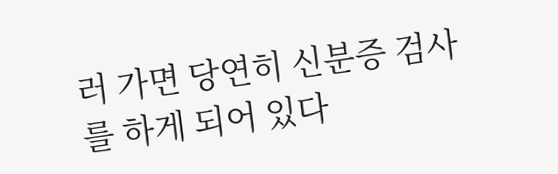러 가면 당연히 신분증 검사를 하게 되어 있다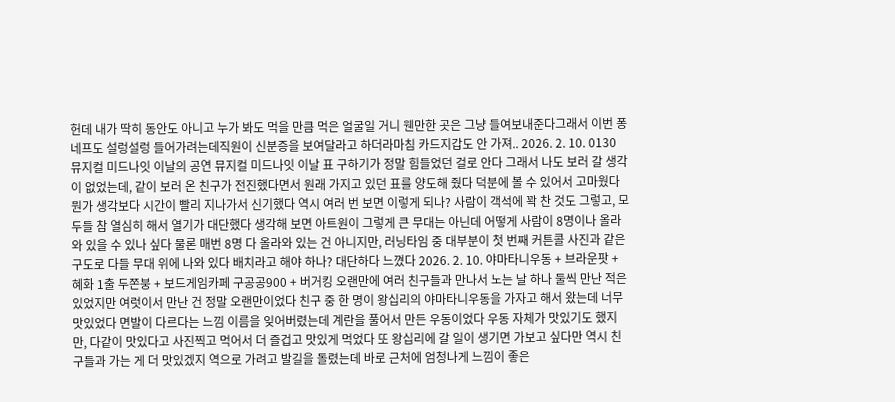헌데 내가 딱히 동안도 아니고 누가 봐도 먹을 만큼 먹은 얼굴일 거니 웬만한 곳은 그냥 들여보내준다그래서 이번 퐁네프도 설렁설렁 들어가려는데직원이 신분증을 보여달라고 하더라마침 카드지갑도 안 가져.. 2026. 2. 10. 0130 뮤지컬 미드나잇 이날의 공연 뮤지컬 미드나잇 이날 표 구하기가 정말 힘들었던 걸로 안다 그래서 나도 보러 갈 생각이 없었는데, 같이 보러 온 친구가 전진했다면서 원래 가지고 있던 표를 양도해 줬다 덕분에 볼 수 있어서 고마웠다 뭔가 생각보다 시간이 빨리 지나가서 신기했다 역시 여러 번 보면 이렇게 되나? 사람이 객석에 꽉 찬 것도 그렇고, 모두들 참 열심히 해서 열기가 대단했다 생각해 보면 아트원이 그렇게 큰 무대는 아닌데 어떻게 사람이 8명이나 올라와 있을 수 있나 싶다 물론 매번 8명 다 올라와 있는 건 아니지만, 러닝타임 중 대부분이 첫 번째 커튼콜 사진과 같은 구도로 다들 무대 위에 나와 있다 배치라고 해야 하나? 대단하다 느꼈다 2026. 2. 10. 야마타니우동 + 브라운팟 + 혜화 1출 두쫀붕 + 보드게임카페 구공공900 + 버거킹 오랜만에 여러 친구들과 만나서 노는 날 하나 둘씩 만난 적은 있었지만 여럿이서 만난 건 정말 오랜만이었다 친구 중 한 명이 왕십리의 야마타니우동을 가자고 해서 왔는데 너무 맛있었다 면발이 다르다는 느낌 이름을 잊어버렸는데 계란을 풀어서 만든 우동이었다 우동 자체가 맛있기도 했지만, 다같이 맛있다고 사진찍고 먹어서 더 즐겁고 맛있게 먹었다 또 왕십리에 갈 일이 생기면 가보고 싶다만 역시 친구들과 가는 게 더 맛있겠지 역으로 가려고 발길을 돌렸는데 바로 근처에 엄청나게 느낌이 좋은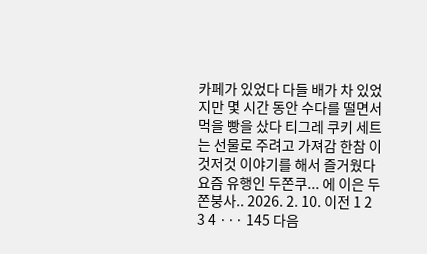카페가 있었다 다들 배가 차 있었지만 몇 시간 동안 수다를 떨면서 먹을 빵을 샀다 티그레 쿠키 세트는 선물로 주려고 가져감 한참 이것저것 이야기를 해서 즐거웠다 요즘 유행인 두쫀쿠... 에 이은 두쫀붕사.. 2026. 2. 10. 이전 1 2 3 4 ··· 145 다음